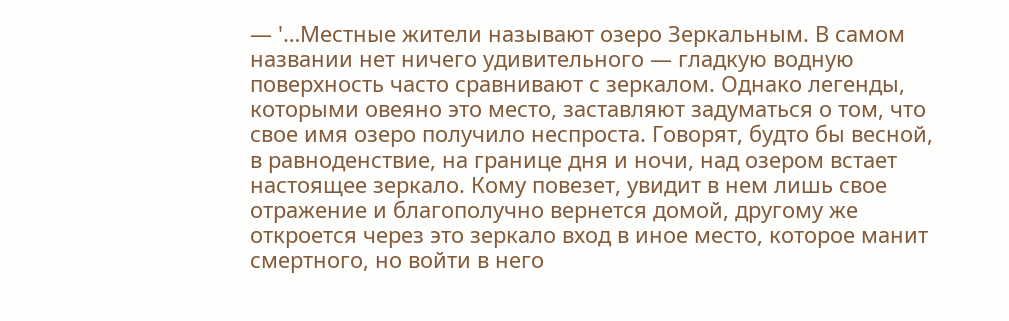— '…Местные жители называют озеро Зеркальным. В самом названии нет ничего удивительного — гладкую водную поверхность часто сравнивают с зеркалом. Однако легенды, которыми овеяно это место, заставляют задуматься о том, что свое имя озеро получило неспроста. Говорят, будто бы весной, в равноденствие, на границе дня и ночи, над озером встает настоящее зеркало. Кому повезет, увидит в нем лишь свое отражение и благополучно вернется домой, другому же откроется через это зеркало вход в иное место, которое манит смертного, но войти в него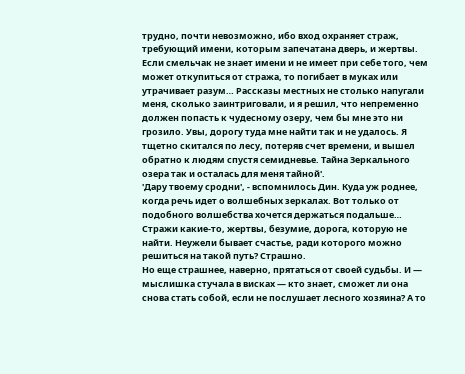трудно, почти невозможно, ибо вход охраняет страж, требующий имени, которым запечатана дверь, и жертвы. Если смельчак не знает имени и не имеет при себе того, чем может откупиться от стража, то погибает в муках или утрачивает разум… Рассказы местных не столько напугали меня, сколько заинтриговали, и я решил, что непременно должен попасть к чудесному озеру, чем бы мне это ни грозило. Увы, дорогу туда мне найти так и не удалось. Я тщетно скитался по лесу, потеряв счет времени, и вышел обратно к людям спустя семидневье. Тайна Зеркального озера так и осталась для меня тайной'.
'Дару твоему сродни', - вспомнилось Дин. Куда уж роднее, когда речь идет о волшебных зеркалах. Вот только от подобного волшебства хочется держаться подальше… Стражи какие-то, жертвы, безумие, дорога, которую не найти. Неужели бывает счастье, ради которого можно решиться на такой путь? Страшно.
Но еще страшнее, наверно, прятаться от своей судьбы. И — мыслишка стучала в висках — кто знает, сможет ли она снова стать собой, если не послушает лесного хозяина? А то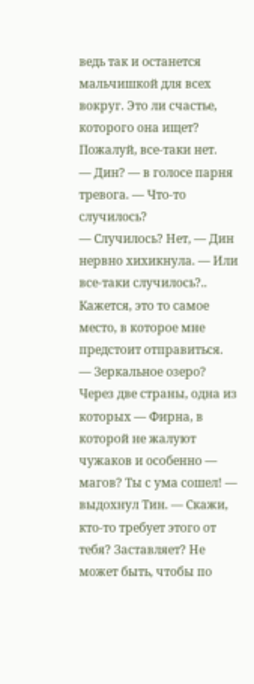ведь так и останется мальчишкой для всех вокруг. Это ли счастье, которого она ищет? Пожалуй, все-таки нет.
— Дин? — в голосе парня тревога. — Что-то случилось?
— Случилось? Нет, — Дин нервно хихикнула. — Или все-таки случилось?.. Кажется, это то самое место, в которое мне предстоит отправиться.
— Зеркальное озеро? Через две страны, одна из которых — Фирна, в которой не жалуют чужаков и особенно — магов? Ты с ума сошел! — выдохнул Тин. — Скажи, кто-то требует этого от тебя? Заставляет? Не может быть, чтобы по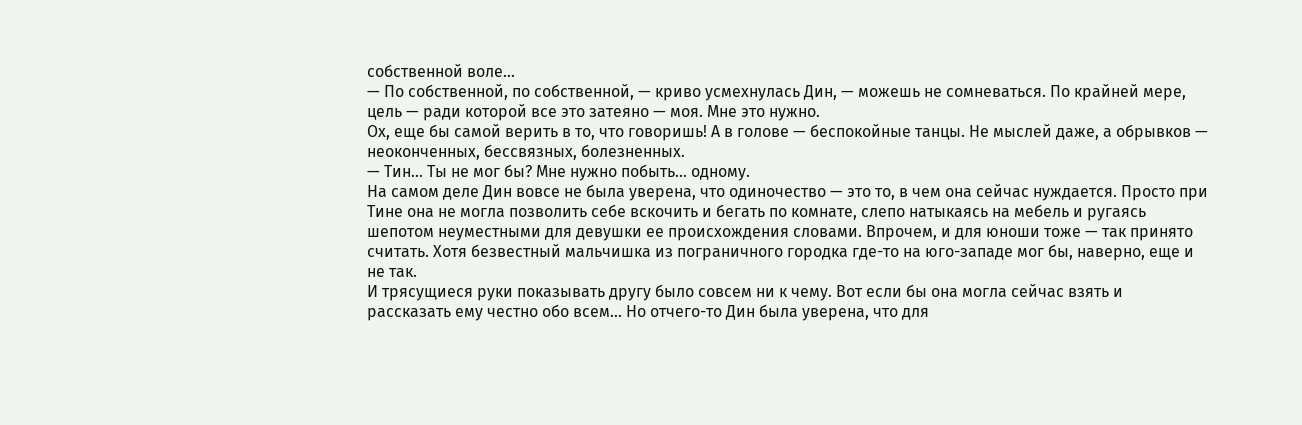собственной воле…
— По собственной, по собственной, — криво усмехнулась Дин, — можешь не сомневаться. По крайней мере, цель — ради которой все это затеяно — моя. Мне это нужно.
Ох, еще бы самой верить в то, что говоришь! А в голове — беспокойные танцы. Не мыслей даже, а обрывков — неоконченных, бессвязных, болезненных.
— Тин… Ты не мог бы? Мне нужно побыть… одному.
На самом деле Дин вовсе не была уверена, что одиночество — это то, в чем она сейчас нуждается. Просто при Тине она не могла позволить себе вскочить и бегать по комнате, слепо натыкаясь на мебель и ругаясь шепотом неуместными для девушки ее происхождения словами. Впрочем, и для юноши тоже — так принято считать. Хотя безвестный мальчишка из пограничного городка где-то на юго-западе мог бы, наверно, еще и не так.
И трясущиеся руки показывать другу было совсем ни к чему. Вот если бы она могла сейчас взять и рассказать ему честно обо всем… Но отчего-то Дин была уверена, что для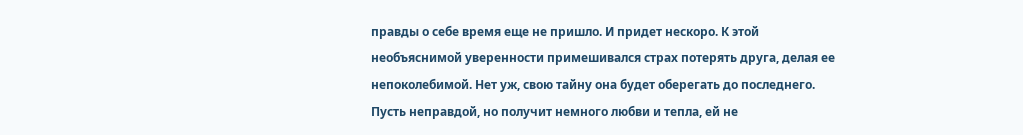правды о себе время еще не пришло. И придет нескоро. К этой необъяснимой уверенности примешивался страх потерять друга, делая ее непоколебимой. Нет уж, свою тайну она будет оберегать до последнего. Пусть неправдой, но получит немного любви и тепла, ей не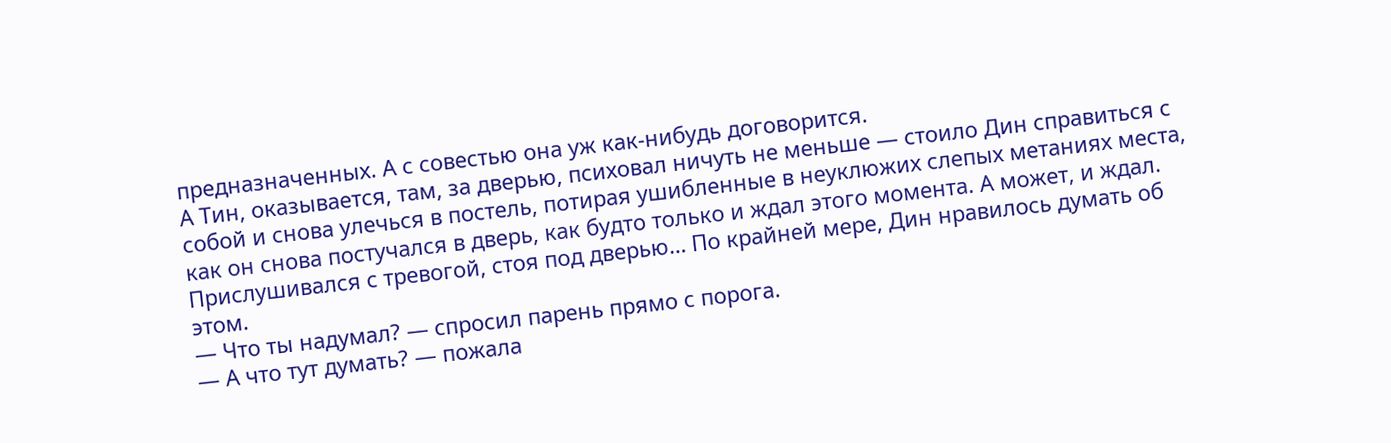предназначенных. А с совестью она уж как-нибудь договорится.
А Тин, оказывается, там, за дверью, психовал ничуть не меньше — стоило Дин справиться с собой и снова улечься в постель, потирая ушибленные в неуклюжих слепых метаниях места, как он снова постучался в дверь, как будто только и ждал этого момента. А может, и ждал. Прислушивался с тревогой, стоя под дверью… По крайней мере, Дин нравилось думать об этом.
— Что ты надумал? — спросил парень прямо с порога.
— А что тут думать? — пожала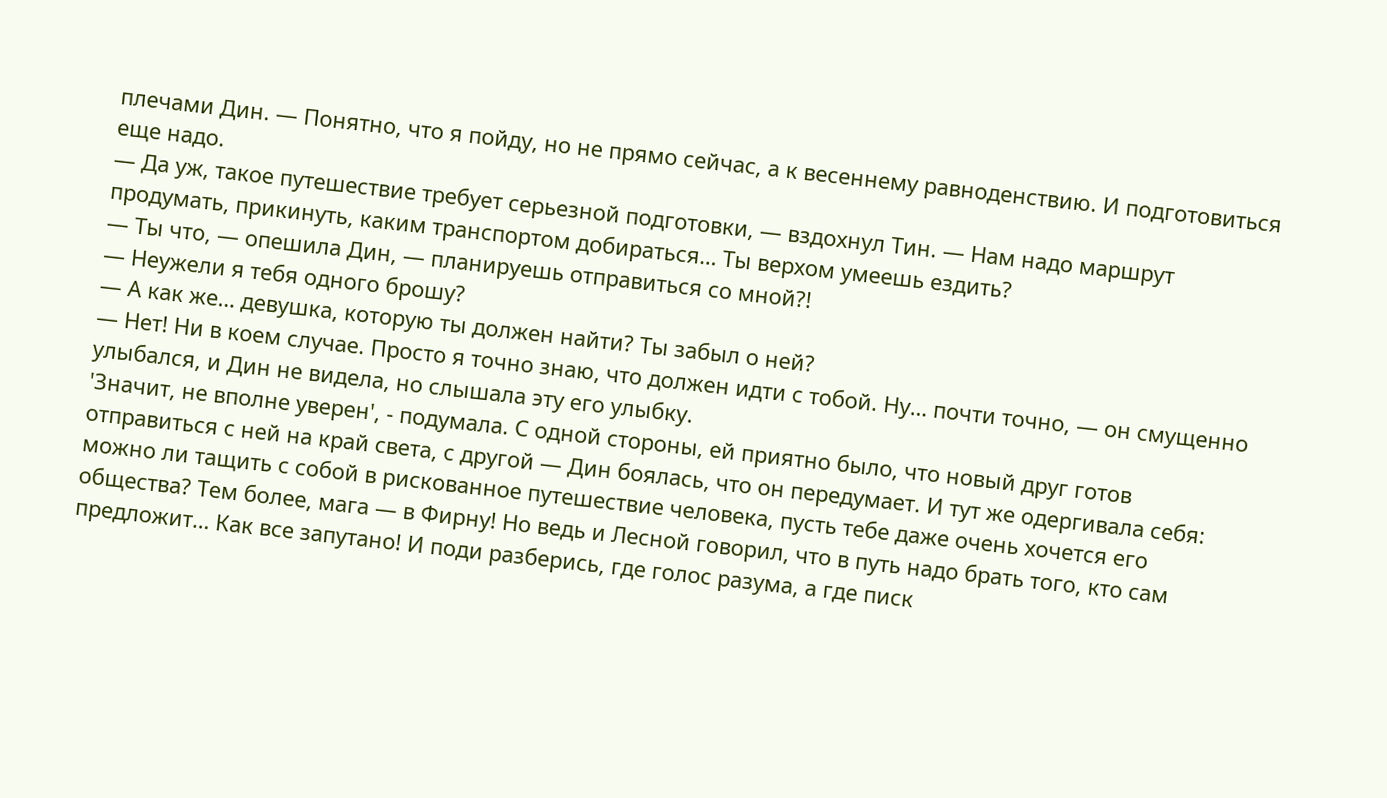плечами Дин. — Понятно, что я пойду, но не прямо сейчас, а к весеннему равноденствию. И подготовиться еще надо.
— Да уж, такое путешествие требует серьезной подготовки, — вздохнул Тин. — Нам надо маршрут продумать, прикинуть, каким транспортом добираться… Ты верхом умеешь ездить?
— Ты что, — опешила Дин, — планируешь отправиться со мной?!
— Неужели я тебя одного брошу?
— А как же… девушка, которую ты должен найти? Ты забыл о ней?
— Нет! Ни в коем случае. Просто я точно знаю, что должен идти с тобой. Ну… почти точно, — он смущенно улыбался, и Дин не видела, но слышала эту его улыбку.
'Значит, не вполне уверен', - подумала. С одной стороны, ей приятно было, что новый друг готов отправиться с ней на край света, с другой — Дин боялась, что он передумает. И тут же одергивала себя: можно ли тащить с собой в рискованное путешествие человека, пусть тебе даже очень хочется его общества? Тем более, мага — в Фирну! Но ведь и Лесной говорил, что в путь надо брать того, кто сам предложит… Как все запутано! И поди разберись, где голос разума, а где писк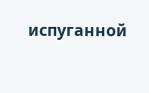испуганной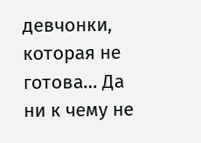девчонки, которая не готова… Да ни к чему не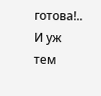готова!.. И уж тем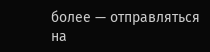более — отправляться на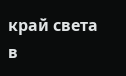край света в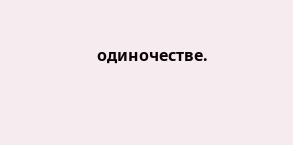одиночестве.